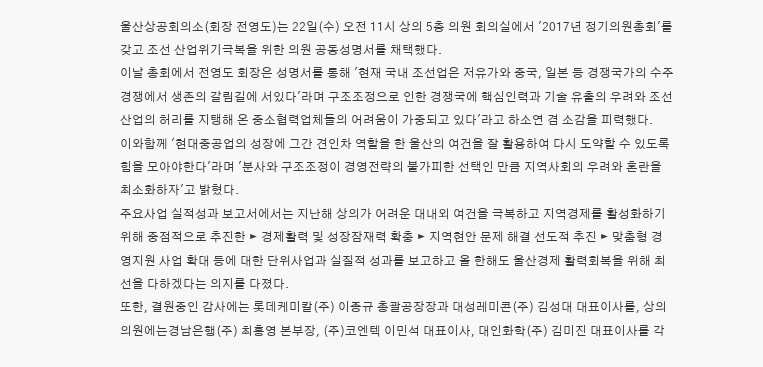울산상공회의소(회장 전영도)는 22일(수) 오전 11시 상의 5층 의원 회의실에서 '2017년 정기의원총회'를 갖고 조선 산업위기극복을 위한 의원 공동성명서를 채택했다.
이날 총회에서 전영도 회장은 성명서를 통해 '현재 국내 조선업은 저유가와 중국, 일본 등 경쟁국가의 수주경쟁에서 생존의 갈림길에 서있다'라며 구조조정으로 인한 경쟁국에 핵심인력과 기술 유출의 우려와 조선산업의 허리를 지탱해 온 중소협력업체들의 어려움이 가중되고 있다'라고 하소연 겸 소감을 피력했다.
이와함께 '현대중공업의 성장에 그간 견인차 역할을 한 울산의 여건을 잘 활용하여 다시 도약할 수 있도록 힘을 모아야한다'라며 '분사와 구조조정이 경영전략의 불가피한 선택인 만큼 지역사회의 우려와 혼란을 최소화하자'고 밝혔다.
주요사업 실적성과 보고서에서는 지난해 상의가 어려운 대내외 여건을 극복하고 지역경제를 활성화하기 위해 중점적으로 추진한 ► 경제활력 및 성장잠재력 확충 ► 지역현안 문제 해결 선도적 추진 ► 맞춤형 경영지원 사업 확대 등에 대한 단위사업과 실질적 성과를 보고하고 올 한해도 울산경제 활력회복을 위해 최선을 다하겠다는 의지를 다졌다.
또한, 결원중인 감사에는 롯데케미칼(주) 이종규 총괄공장장과 대성레미콘(주) 김성대 대표이사를, 상의의원에는경남은행(주) 최홍영 본부장, (주)코엔텍 이민석 대표이사, 대인화학(주) 김미진 대표이사를 각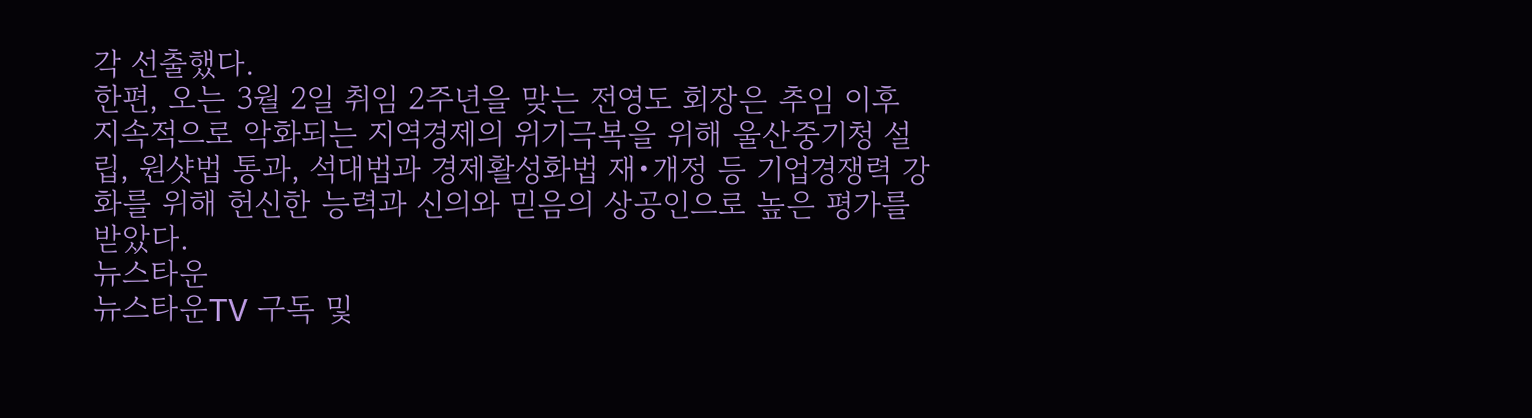각 선출했다.
한편, 오는 3월 2일 취임 2주년을 맞는 전영도 회장은 추임 이후 지속적으로 악화되는 지역경제의 위기극복을 위해 울산중기청 설립, 원샷법 통과, 석대법과 경제활성화법 재•개정 등 기업경쟁력 강화를 위해 헌신한 능력과 신의와 믿음의 상공인으로 높은 평가를 받았다.
뉴스타운
뉴스타운TV 구독 및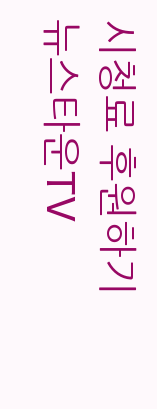시청료 후원하기
뉴스타운TV